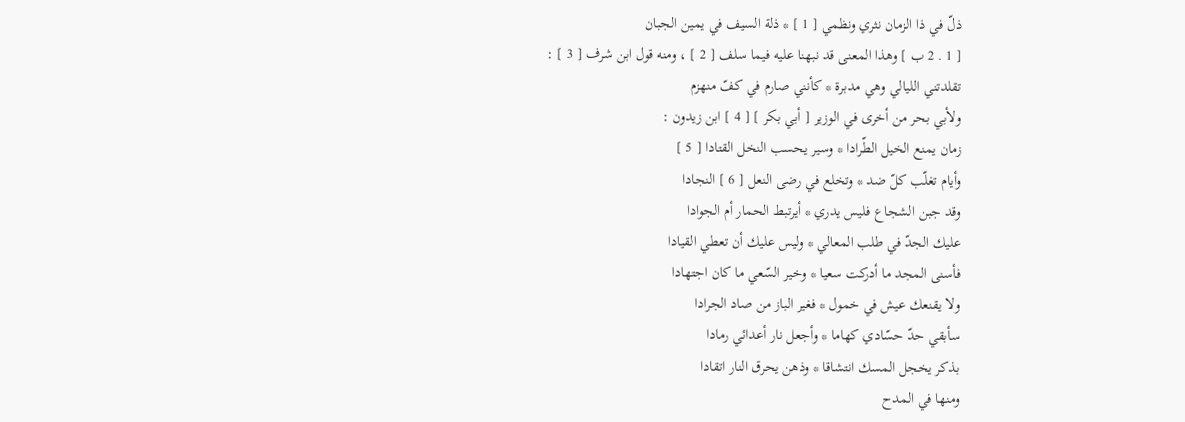ذلّ في ذا الزمان نثري ونظمي [ 1 ] * ذلة السيف في يمين الجبان
[ 1 . 2 ب ] وهذا المعنى قد نبهنا عليه فيما سلف [ 2 ] ، ومنه قول ابن شرف [ 3 ] :
تقلدتني الليالي وهي مدبرة * كأنني صارم في كفّ منهزم
ولأبي بحر من أخرى في الوزير [ أبي بكر ] [ 4 ] ابن زيدون :
زمان يمنع الخيل الطّرادا * وسير يحسب النخل القتادا [ 5 ]
وأيام تغلّب كلّ ضد * وتخلع في رضى النعل [ 6 ] النجادا
وقد جبن الشجاع فليس يدري * أيرتبط الحمار أم الجوادا
عليك الجدّ في طلب المعالي * وليس عليك أن تعطي القيادا
فأسنى المجد ما أدركت سعيا * وخير السّعي ما كان اجتهادا
ولا يقنعك عيش في خمول * فغير الباز من صاد الجرادا
سأبقي حدّ حسّادي كهاما * وأجعل نار أعدائي رمادا
بذكر يخجل المسك انتشاقا * وذهن يحرق النار اتقادا
ومنها في المدح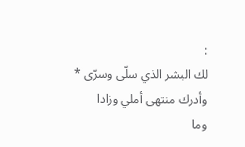:
لك البشر الذي سلّى وسرّى * وأدرك منتهى أملي وزادا
وما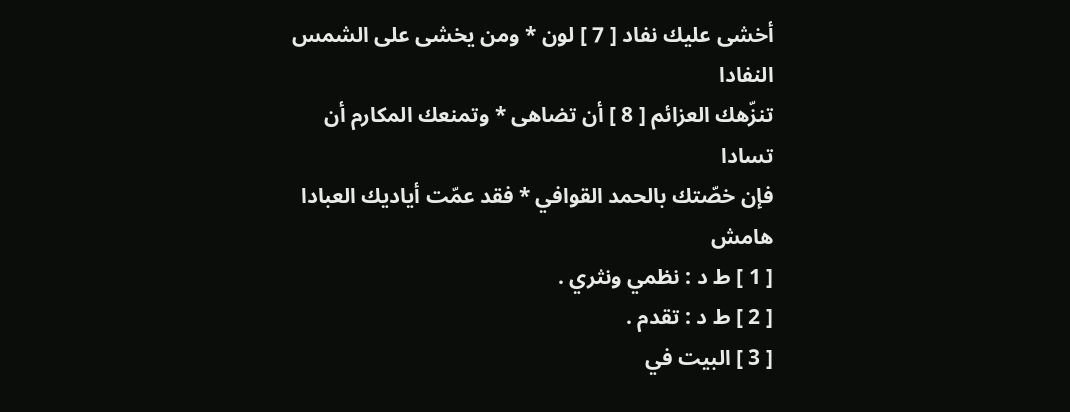أخشى عليك نفاد [ 7 ] لون * ومن يخشى على الشمس النفادا
تنزّهك العزائم [ 8 ] أن تضاهى * وتمنعك المكارم أن تسادا
فإن خصّتك بالحمد القوافي * فقد عمّت أياديك العبادا
هامش
[ 1 ] ط د : نظمي ونثري .
[ 2 ] ط د : تقدم .
[ 3 ] البيت في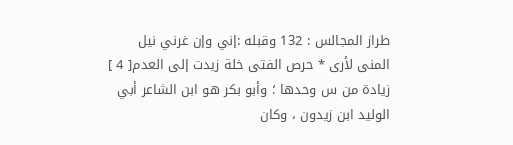طراز المجالس : 132 وقبله :إني وإن غرني نيل المنى لأرى * حرص الفتى خلة زيدت إلى العدم[ 4 ] زيادة من س وحدها ؛ وأبو بكر هو ابن الشاعر أبي الوليد ابن زيدون ، وكان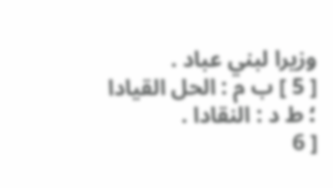وزيرا لبني عباد .
[ 5 ] ب م : الحل القيادا ؛ ط د : النقادا .
[ 6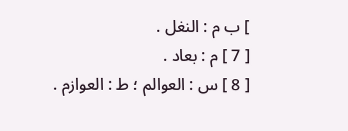] ب م : النغل .
[ 7 ] م : بعاد .
[ 8 ] س : العوالم ؛ ط : العوازم .